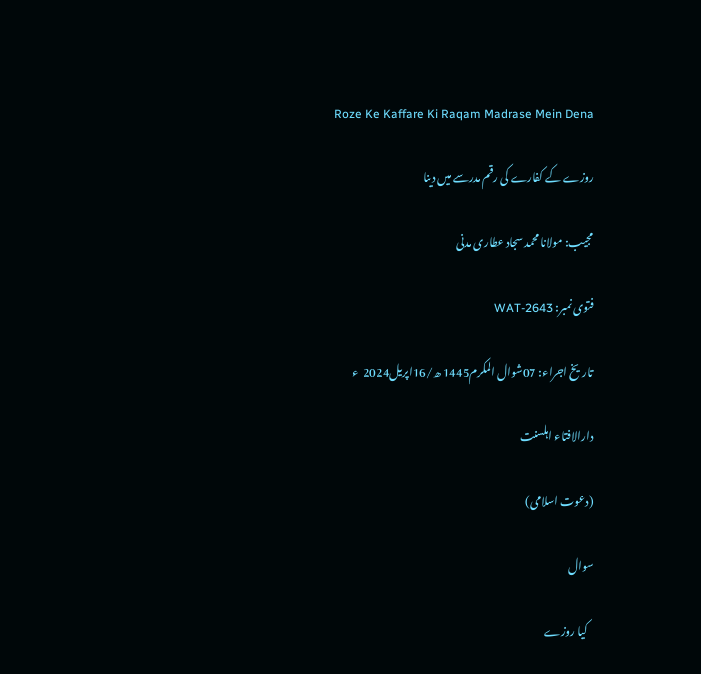Roze Ke Kaffare Ki Raqam Madrase Mein Dena

روزے کے کفارے کی رقم مدرسے میں دینا

مجیب: مولانا محمد سجاد عطاری مدنی

فتوی نمبر: WAT-2643

تاریخ اجراء: 07شوال المکرم1445 ھ/16اپریل2024  ء

دارالافتاء اہلسنت

(دعوت اسلامی)

سوال

   کیا روزے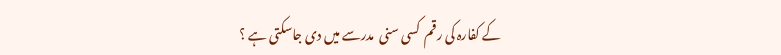کے کفارہ کی رقم  کسی سنی  مدرسے میں دی جاسکتی ہے ؟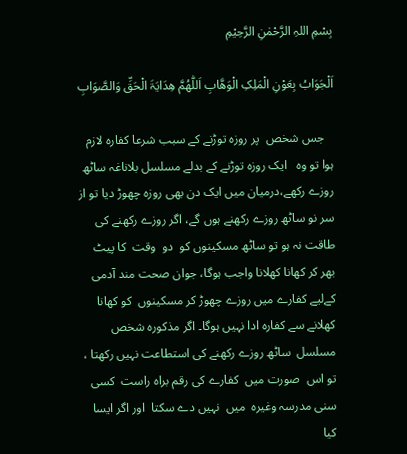بِسْمِ اللہِ الرَّحْمٰنِ الرَّحِیْمِ

اَلْجَوَابُ بِعَوْنِ الْمَلِکِ الْوَھَّابِ اَللّٰھُمَّ ھِدَایَۃَ الْحَقِّ وَالصَّوَابِ

   جس شخص  پر روزہ توڑنے کے سبب شرعا کفارہ لازم ہوا تو وہ   ایک روزہ توڑنے کے بدلے مسلسل بلاناغہ ساٹھ روزے رکھے،درمیان میں ایک دن بھی روزہ چھوڑ دیا تو از سر نو ساٹھ روزے رکھنے ہوں گے، اگر روزے رکھنے کی طاقت نہ ہو تو ساٹھ مسکینوں کو  دو  وقت  کا پیٹ بھر کر کھانا کھلانا واجب ہوگا، جوان صحت مند آدمی کےلیے کفارے میں روزے چھوڑ کر مسکینوں  کو کھانا کھلانے سے کفارہ ادا نہیں ہوگا۔ اگر مذکورہ شخص مسلسل  ساٹھ روزے رکھنے کی استطاعت نہیں رکھتا ، تو اس  صورت میں  کفارے کی رقم براہ راست  کسی سنی مدرسہ وغیرہ  میں  نہیں دے سکتا  اور اگر ایسا کیا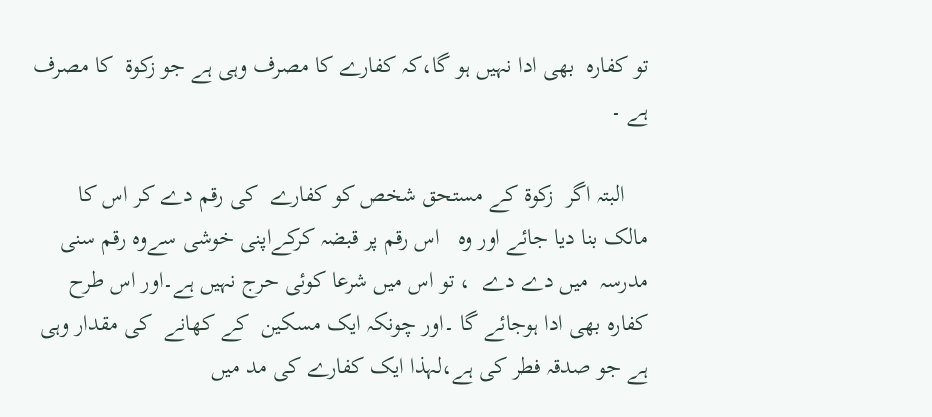تو کفارہ  بھی ادا نہیں ہو گا،کہ کفارے کا مصرف وہی ہے جو زکوۃ  کا مصرف ہے ۔

    البتہ اگر  زکوۃ کے مستحق شخص کو کفارے  کی رقم دے کر اس کا مالک بنا دیا جائے اور وہ   اس رقم پر قبضہ کرکےاپنی خوشی سےوہ رقم سنی مدرسہ  میں دے دے  ، تو اس میں شرعا کوئی حرج نہیں ہے۔اور اس طرح کفارہ بھی ادا ہوجائے گا ۔اور چونکہ ایک مسکین  کے کھانے  کی مقدار وہی ہے جو صدقہ فطر کی ہے،لہذا ایک کفارے کی مد میں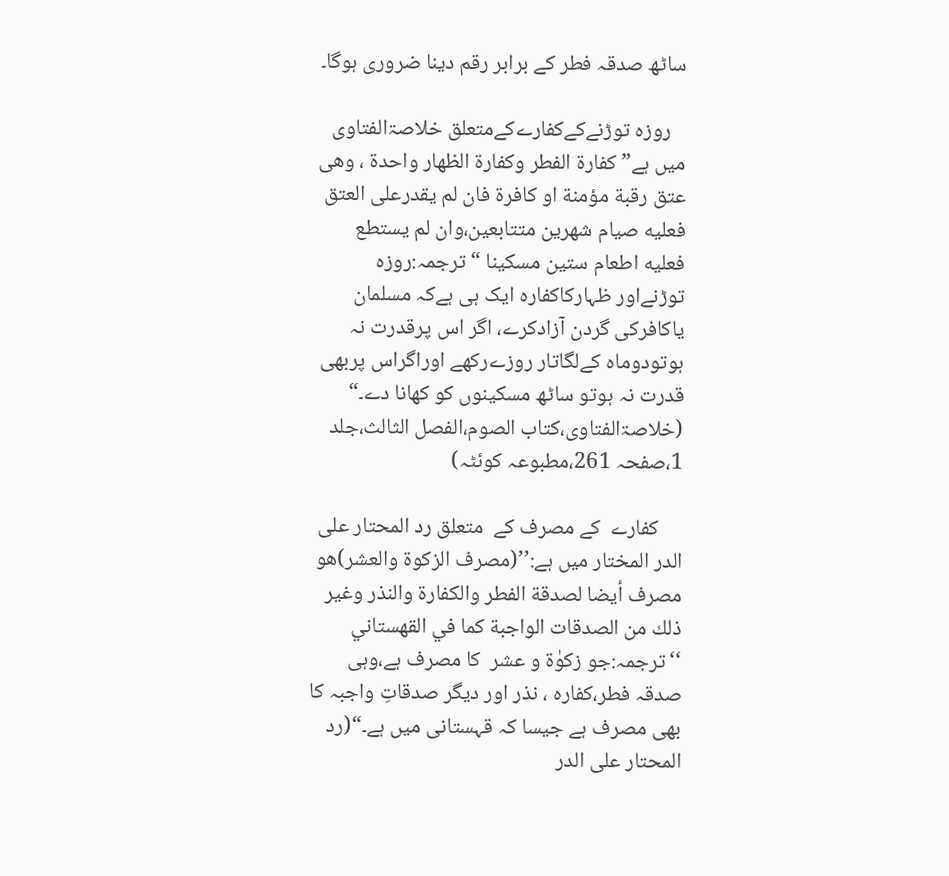ساٹھ صدقہ فطر کے برابر رقم دینا ضروری ہوگا۔

   روزہ توڑنےکےکفارےکےمتعلق خلاصۃالفتاوی میں ہے” كفارة الفطر وكفارة الظهار واحدة ، وهی عتق رقبة مؤمنة او كافرة فان لم يقدرعلى العتق فعليه صيام شهرين متتابعين،وان لم يستطع فعليه اطعام ستين مسكينا “ ترجمہ:روزہ توڑنےاور ظہارکاکفارہ ایک ہی ہےکہ مسلمان یاکافرکی گردن آزادکرے، اگر اس پرقدرت نہ ہوتودوماہ کےلگاتار روزےرکھے اوراگراس پربھی قدرت نہ ہوتو ساٹھ مسکینوں کو کھانا دے۔“ (خلاصۃالفتاوی،کتاب الصوم،الفصل الثالث،جلد 1،صفحہ 261،مطبوعہ کوئٹہ)

     کفارے  کے مصرف کے  متعلق رد المحتار علی الدر المختار میں ہے:’’(مصرف الزکوۃ والعشر)هو مصرف أيضا لصدقة الفطر والكفارة والنذر وغير ذلك من الصدقات الواجبة كما في القهستاني ‘‘ترجمہ:جو زکوٰۃ و عشر  کا مصرف ہے،وہی  صدقہ فطر،کفارہ ، نذر اور دیگر صدقاتِ واجبہ کا بھی مصرف ہے جیسا کہ قہستانی میں ہے۔“(رد المحتار علی الدر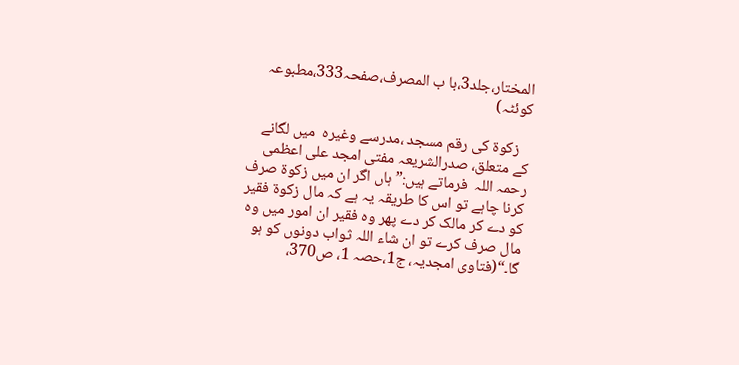المختار،جلد3،با ب المصرف،صفحہ333،مطبوعہ کوئٹہ)

   زکوۃ کی رقم مسجد ،مدرسے وغیرہ  میں لگانے کے متعلق، صدرالشریعہ مفتی امجد علی اعظمی رحمہ اللہ  فرماتے ہیں:” ہاں اگر ان میں زکوۃ صرف کرنا چاہے تو اس کا طریقہ یہ ہے کہ مال زکوۃ فقیر کو دے کر مالک کر دے پھر وہ فقیر ان امور میں وہ مال صرف کرے تو ان شاء اللہ ثواب دونوں کو ہو گا۔“(فتاوی امجدیہ، ج1،حصہ 1، ص370،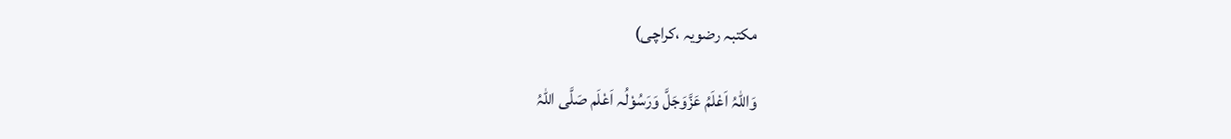مکتبہ رضویہ ،کراچی)

وَاللہُ اَعْلَمُ عَزَّوَجَلَّ وَرَسُوْلُہ اَعْلَم صَلَّی اللّٰہُ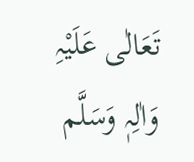تَعَالٰی عَلَیْہِ وَاٰلِہٖ وَسَلَّم